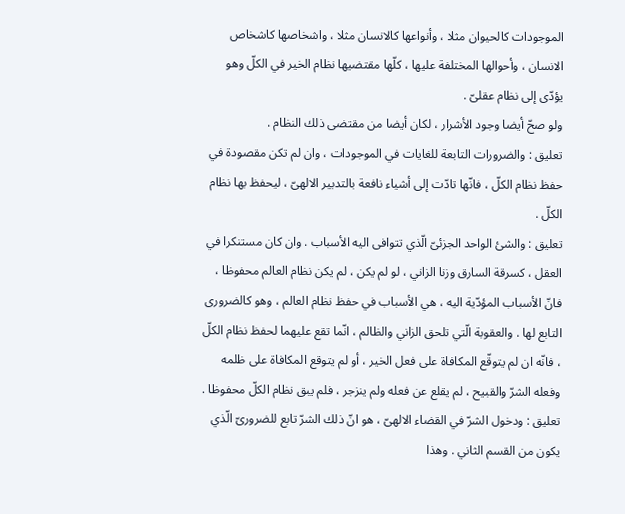الموجودات كالحيوان مثلا ، وأنواعها كالانسان مثلا ، واشخاصها كاشخاص الانسان ، وأحوالها المختلفة عليها ، كلّها مقتضيها نظام الخير في الكلّ وهو يؤدّى إلى نظام عقلىّ .
ولو صحّ أيضا وجود الأشرار ، لكان أيضا من مقتضى ذلك النظام .
تعليق : والضرورات التابعة للغايات في الموجودات ، وان لم تكن مقصودة في حفظ نظام الكلّ ، فانّها تادّت إلى أشياء نافعة بالتدبير الالهىّ ، ليحفظ بها نظام الكلّ .
تعليق : والشئ الواحد الجزئىّ الّذي تتوافى اليه الأسباب . وان كان مستنكرا في العقل ، كسرقة السارق وزنا الزاني ، لو لم يكن ، لم يكن نظام العالم محفوظا ، فانّ الأسباب المؤدّية اليه ، هي الأسباب في حفظ نظام العالم ، وهو كالضرورى التابع لها . والعقوبة الّتي تلحق الزاني والظالم ، انّما تقع عليهما لحفظ نظام الكلّ ، فانّه ان لم يتوقّع المكافاة على فعل الخير ، أو لم يتوقع المكافاة على ظلمه وفعله الشرّ والقبيح ، لم يقلع عن فعله ولم ينزجر ، فلم يبق نظام الكلّ محفوظا .
تعليق : ودخول الشرّ في القضاء الالهىّ ، هو انّ ذلك الشرّ تابع للضرورىّ الّذي يكون من القسم الثاني . وهذا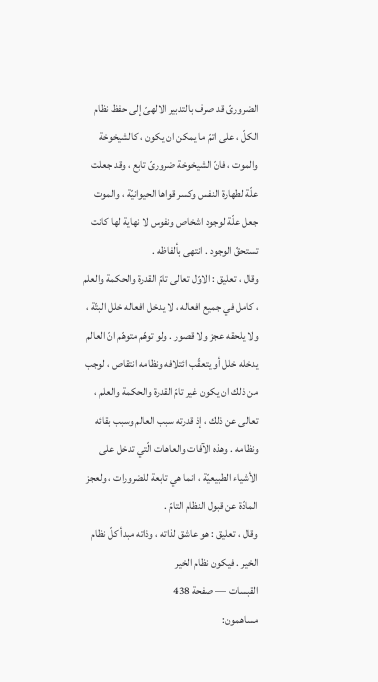الضرورىّ قد صرف بالتدبير الالهىّ إلى حفظ نظام الكلّ ، على اتمّ ما يمكن ان يكون ، كالشيخوخة والموت ، فانّ الشيخوخة ضرورىّ تابع ، وقد جعلت علّة لطهارة النفس وكسر قواها الحيوانيّة ، والموت جعل علّة لوجود اشخاص ونفوس لا نهاية لها كانت تستحقّ الوجود . انتهى بألفاظه .
وقال ، تعليق : الاوّل تعالى تامّ القدرة والحكمة والعلم ، كامل في جميع افعاله ، لا يدخل افعاله خلل البتّة ، ولا يلحقه عجز ولا قصور . ولو توهّم متوهّم انّ العالم يدخله خلل أو يتعقّب ائتلافه ونظامه انتقاص ، لوجب من ذلك ان يكون غير تامّ القدرة والحكمة والعلم ، تعالى عن ذلك ، إذ قدرته سبب العالم وسبب بقائه ونظامه . وهذه الآفات والعاهات الّتي تدخل على الأشياء الطبيعيّة ، انما هي تابعة للضرورات ، ولعجز المادّة عن قبول النظام التامّ .
وقال ، تعليق : هو عاشق لذاته ، وذاته مبدأ كلّ نظام الخير . فيكون نظام الخير
القبسات — صفحة 438
مساهمون: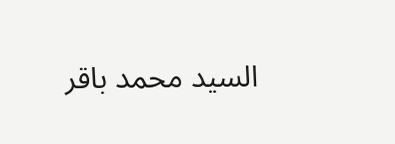السيد محمد باقر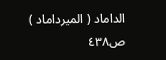الداماد ( الميرداماد )
ص٤٣٨